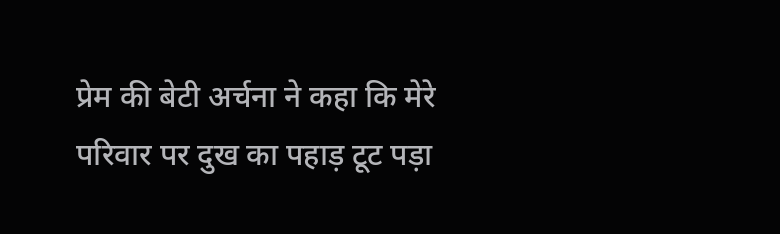प्रेम की बेटी अर्चना ने कहा कि मेरे परिवार पर दुख का पहाड़ टूट पड़ा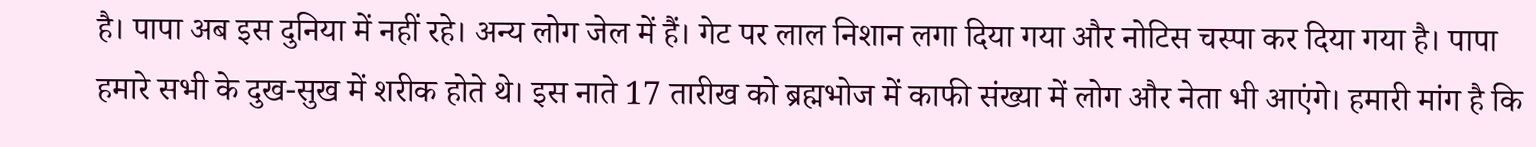है। पापा अब इस दुनिया में नहीं रहे। अन्य लोग जेल में हैं। गेट पर लाल निशान लगा दिया गया और नोटिस चस्पा कर दिया गया है। पापा हमारे सभी के दुख-सुख में शरीक होते थे। इस नाते 17 तारीख को ब्रह्मभोज में काफी संख्या में लोग और नेता भी आएंगे। हमारी मांग है कि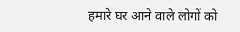हमारे घर आने वाले लोगों को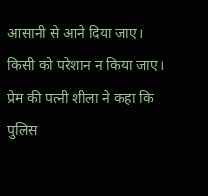आसानी से आने दिया जाए। किसी को परेशान न किया जाए।
प्रेम की पत्नी शीला ने कहा कि पुलिस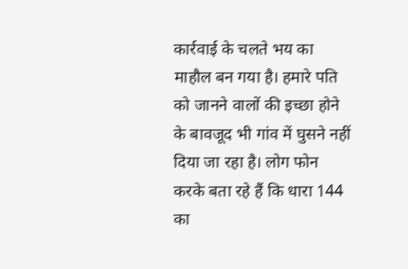कार्रवाई के चलते भय का माहौल बन गया है। हमारे पति को जानने वालों की इच्छा होने के बावजूद भी गांव में घुसने नहीं दिया जा रहा है। लोग फोन करके बता रहे हैं कि धारा 144 का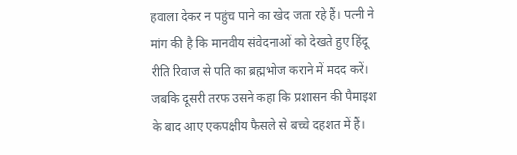हवाला देकर न पहुंच पाने का खेद जता रहे हैं। पत्नी ने मांग की है कि मानवीय संवेदनाओं को देखते हुए हिंदू रीति रिवाज से पति का ब्रह्मभोज कराने में मदद करें। जबकि दूसरी तरफ उसने कहा कि प्रशासन की पैमाइश के बाद आए एकपक्षीय फैसले से बच्चे दहशत में हैं।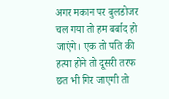अगर मकान पर बुलडोजर चल गया तो हम बर्बाद हो जाएंगे। एक तो पति की हत्या होने तो दूसरी तरफ छत भी गिर जाएगी तो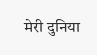मेरी दुनिया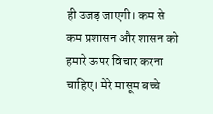ही उजड़ जाएगी। कम से कम प्रशासन और शासन को हमारे ऊपर विचार करना चाहिए। मेरे मासूम बच्चे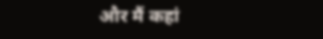और मैं कहां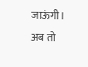जाऊंगी। अब तो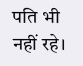पति भी नहीं रहे।